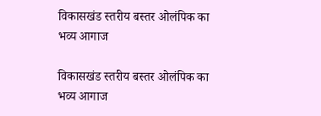विकासखंड स्तरीय बस्तर ओलंपिक का भव्य आगाज

विकासखंड स्तरीय बस्तर ओलंपिक का भव्य आगाज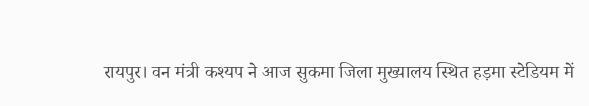रायपुर। वन मंत्री कश्यप ने आज सुकमा जिला मुख्यालय स्थित हड़मा स्टेडियम में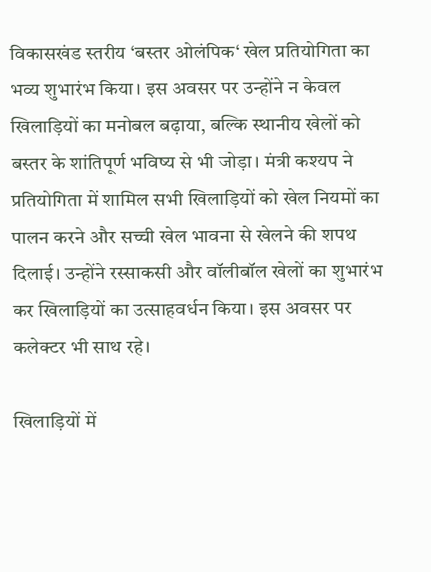विकासखंड स्तरीय ‘बस्तर ओलंपिक‘ खेल प्रतियोगिता का भव्य शुभारंभ किया। इस अवसर पर उन्होंने न केवल खिलाड़ियों का मनोबल बढ़ाया, बल्कि स्थानीय खेलों को बस्तर के शांतिपूर्ण भविष्य से भी जोड़ा। मंत्री कश्यप ने प्रतियोगिता में शामिल सभी खिलाड़ियों को खेल नियमों का पालन करने और सच्ची खेल भावना से खेलने की शपथ दिलाई। उन्होंने रस्साकसी और वॉलीबॉल खेलों का शुभारंभ कर खिलाड़ियों का उत्साहवर्धन किया। इस अवसर पर कलेक्टर भी साथ रहे।

खिलाड़ियों में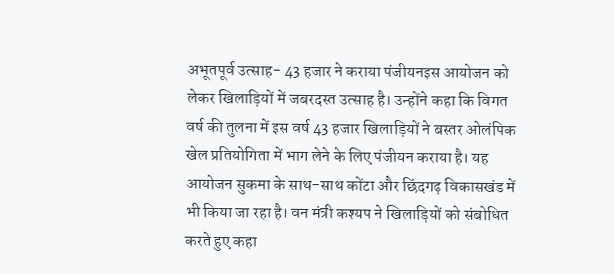अभूतपूर्व उत्साह- 43 हजार ने कराया पंजीयनइस आयोजन को लेकर खिलाड़ियों में जबरदस्त उत्साह है। उन्होंने कहा कि विगत वर्ष की तुलना में इस वर्ष 43 हजार खिलाड़ियों ने बस्तर ओलंपिक खेल प्रतियोगिता में भाग लेने के लिए पंजीयन कराया है। यह आयोजन सुकमा के साथ-साथ कोंटा और छिंदगढ़ विकासखंड में भी किया जा रहा है। वन मंत्री कश्यप ने खिलाड़ियों को संबोधित करते हुए कहा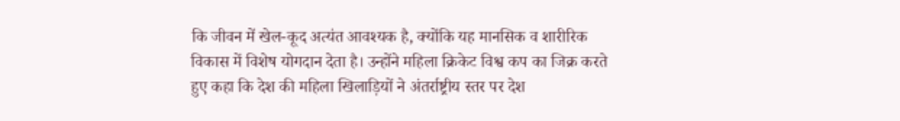कि जीवन में खेल-कूद अत्यंत आवश्यक है, क्योंकि यह मानसिक व शारीरिक विकास में विशेष योगदान देता है। उन्होंने महिला क्रिकेट विश्व कप का जिक्र करते हुए कहा कि देश की महिला खिलाड़ियों ने अंतर्राष्ट्रीय स्तर पर देश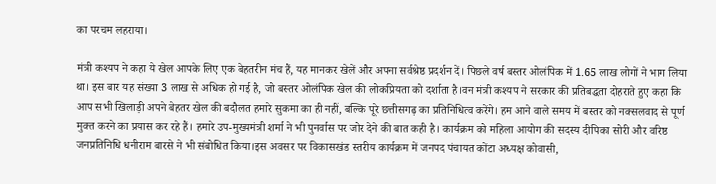का परचम लहराया।

मंत्री कश्यप ने कहा ये खेल आपके लिए एक बेहतरीन मंच हैं, यह मानकर खेलें और अपना सर्वश्रेष्ठ प्रदर्शन दें। पिछले वर्ष बस्तर ओलंपिक में 1.65 लाख लोगों ने भाग लिया था। इस बार यह संख्या 3 लाख से अधिक हो गई है, जो बस्तर ओलंपिक खेल की लोकप्रियता को दर्शाता है।वन मंत्री कश्यप ने सरकार की प्रतिबद्धता दोहराते हुए कहा कि आप सभी खिलाड़ी अपने बेहतर खेल की बदौलत हमारे सुकमा का ही नहीं, बल्कि पूरे छत्तीसगढ़ का प्रतिनिधित्व करेंगे। हम आने वाले समय में बस्तर को नक्सलवाद से पूर्ण मुक्त करने का प्रयास कर रहे हैं। हमारे उप-मुख्यमंत्री शर्मा ने भी पुनर्वास पर जोर देने की बात कही है। कार्यक्रम को महिला आयोग की सदस्य दीपिका सोरी और वरिष्ठ जनप्रतिनिधि धनीराम बारसे ने भी संबोधित किया।इस अवसर पर विकासखंड स्तरीय कार्यक्रम में जनपद पंचायत कोंटा अध्यक्ष कोवासी,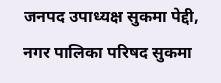जनपद उपाध्यक्ष सुकमा पेद्दी, नगर पालिका परिषद सुकमा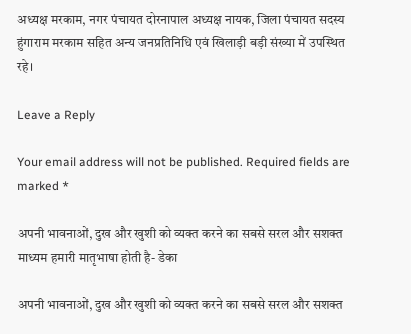अध्यक्ष मरकाम, नगर पंचायत दोरनापाल अध्यक्ष नायक, जिला पंचायत सदस्य हुंगाराम मरकाम सहित अन्य जनप्रतिनिधि एवं खिलाड़ी बड़ी संख्या में उपस्थित रहे।

Leave a Reply

Your email address will not be published. Required fields are marked *

अपनी भावनाओं, दुख और खुशी को व्यक्त करने का सबसे सरल और सशक्त माध्यम हमारी मातृभाषा होती है- डेका

अपनी भावनाओं, दुख और खुशी को व्यक्त करने का सबसे सरल और सशक्त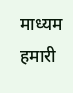माध्यम हमारी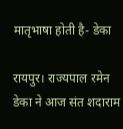मातृभाषा होती है- डेका

रायपुर। राज्यपाल रमेन डेका ने आज संत शदाराम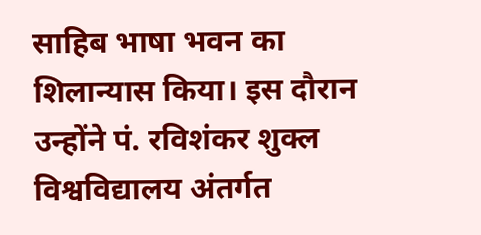साहिब भाषा भवन का शिलान्यास किया। इस दौरान उन्होंने पं. रविशंकर शुक्ल विश्वविद्यालय अंतर्गत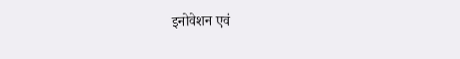इनोवेशन एवं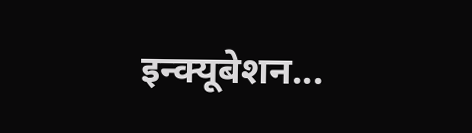इन्क्यूबेशन...